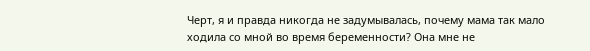Черт, я и правда никогда не задумывалась, почему мама так мало ходила со мной во время беременности? Она мне не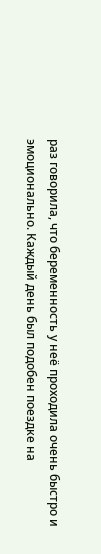раз говорила, что беременность у неё проходила очень быстро и эмоционально. Каждый день был подобен поездке на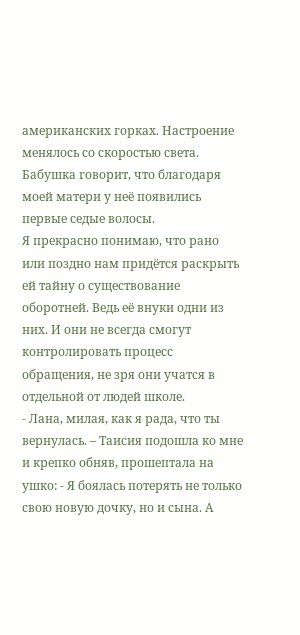американских горках. Настроение менялось со скоростью света. Бабушка говорит, что благодаря моей матери у неё появились первые седые волосы.
Я прекрасно понимаю, что рано или поздно нам придётся раскрыть ей тайну о существование оборотней. Ведь её внуки одни из них. И они не всегда смогут контролировать процесс обращения, не зря они учатся в отдельной от людей школе.
- Лана, милая, как я рада, что ты вернулась. – Таисия подошла ко мне и крепко обняв, прошептала на ушко: - Я боялась потерять не только свою новую дочку, но и сына. А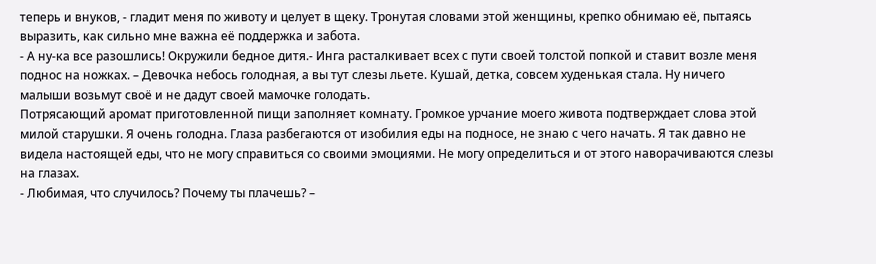теперь и внуков, - гладит меня по животу и целует в щеку. Тронутая словами этой женщины, крепко обнимаю её, пытаясь выразить, как сильно мне важна её поддержка и забота.
- А ну-ка все разошлись! Окружили бедное дитя.- Инга расталкивает всех с пути своей толстой попкой и ставит возле меня поднос на ножках. – Девочка небось голодная, а вы тут слезы льете. Кушай, детка, совсем худенькая стала. Ну ничего малыши возьмут своё и не дадут своей мамочке голодать.
Потрясающий аромат приготовленной пищи заполняет комнату. Громкое урчание моего живота подтверждает слова этой милой старушки. Я очень голодна. Глаза разбегаются от изобилия еды на подносе, не знаю с чего начать. Я так давно не видела настоящей еды, что не могу справиться со своими эмоциями. Не могу определиться и от этого наворачиваются слезы на глазах.
- Любимая, что случилось? Почему ты плачешь? –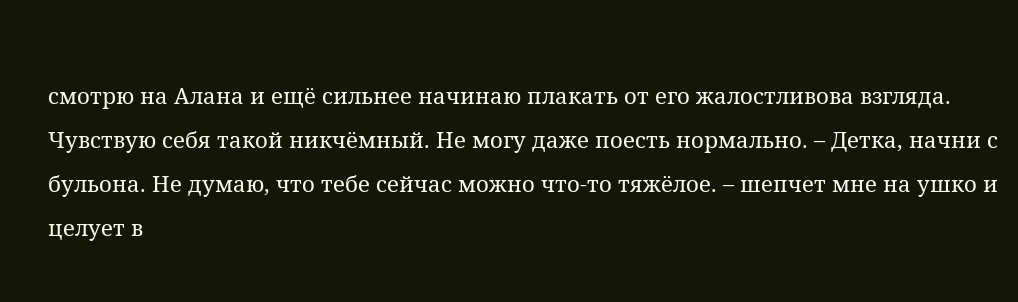смотрю на Алана и ещё сильнее начинаю плакать от его жалостливова взгляда. Чувствую себя такой никчёмный. Не могу даже поесть нормально. – Детка, начни с бульона. Не думаю, что тебе сейчас можно что-то тяжёлое. – шепчет мне на ушко и целует в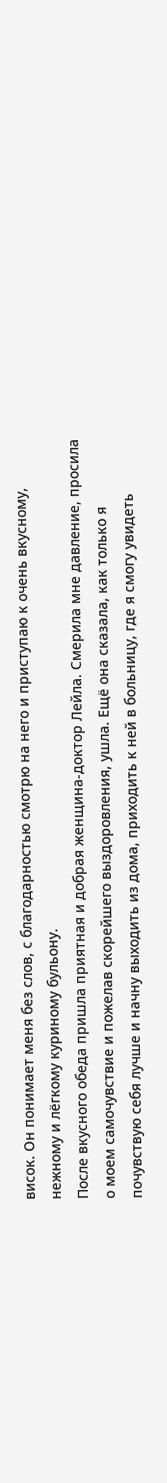висок. Он понимает меня без слов, с благодарностью смотрю на него и приступаю к очень вкусному, нежному и лёгкому куриному бульону.
После вкусного обеда пришла приятная и добрая женщина-доктор Лейла. Смерила мне давление, просила о моем самочувствие и пожелав скорейшего выздоровления, ушла. Ещё она сказала, как только я почувствую себя лучше и начну выходить из дома, приходить к ней в больницу, где я смогу увидеть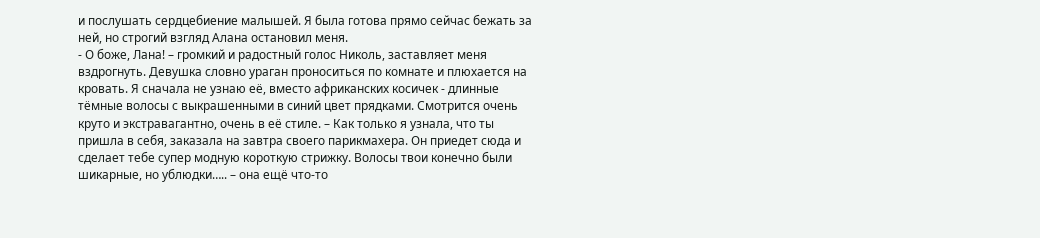и послушать сердцебиение малышей. Я была готова прямо сейчас бежать за ней, но строгий взгляд Алана остановил меня.
- О боже, Лана! – громкий и радостный голос Николь, заставляет меня вздрогнуть. Девушка словно ураган проноситься по комнате и плюхается на кровать. Я сначала не узнаю её, вместо африканских косичек - длинные тёмные волосы с выкрашенными в синий цвет прядками. Смотрится очень круто и экстравагантно, очень в её стиле. – Как только я узнала, что ты пришла в себя, заказала на завтра своего парикмахера. Он приедет сюда и сделает тебе супер модную короткую стрижку. Волосы твои конечно были шикарные, но ублюдки….. – она ещё что-то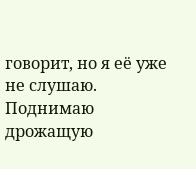говорит, но я её уже не слушаю. Поднимаю дрожащую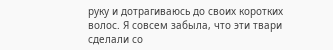руку и дотрагиваюсь до своих коротких волос. Я совсем забыла, что эти твари сделали со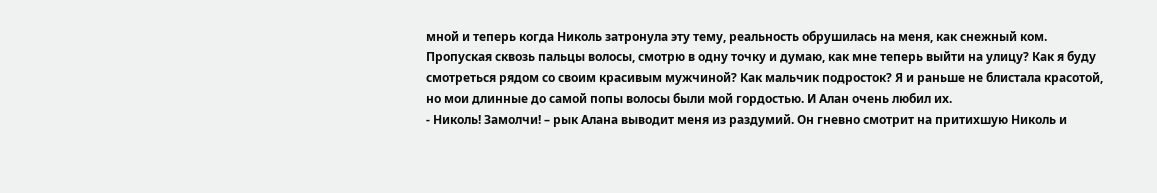мной и теперь когда Николь затронула эту тему, реальность обрушилась на меня, как снежный ком. Пропуская сквозь пальцы волосы, смотрю в одну точку и думаю, как мне теперь выйти на улицу? Как я буду смотреться рядом со своим красивым мужчиной? Как мальчик подросток? Я и раньше не блистала красотой, но мои длинные до самой попы волосы были мой гордостью. И Алан очень любил их.
- Николь! Замолчи! – рык Алана выводит меня из раздумий. Он гневно смотрит на притихшую Николь и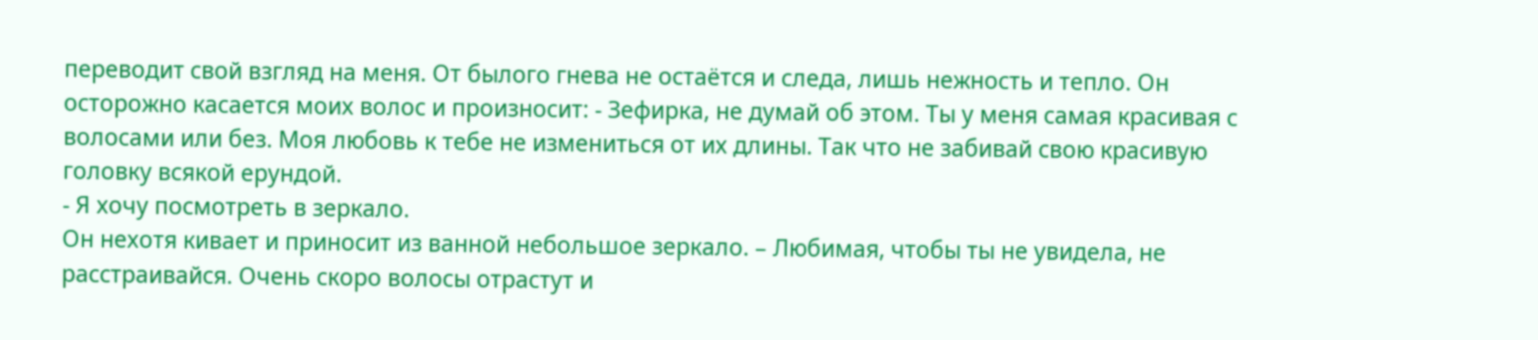переводит свой взгляд на меня. От былого гнева не остаётся и следа, лишь нежность и тепло. Он осторожно касается моих волос и произносит: - Зефирка, не думай об этом. Ты у меня самая красивая с волосами или без. Моя любовь к тебе не измениться от их длины. Так что не забивай свою красивую головку всякой ерундой.
- Я хочу посмотреть в зеркало.
Он нехотя кивает и приносит из ванной небольшое зеркало. – Любимая, чтобы ты не увидела, не расстраивайся. Очень скоро волосы отрастут и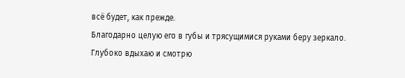всё будет, как прежде.
Благодарно целую его в губы и трясущимися руками беру зеркало. Глубоко вдыхаю и смотрю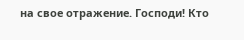на свое отражение. Господи! Кто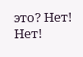это? Нет! Нет!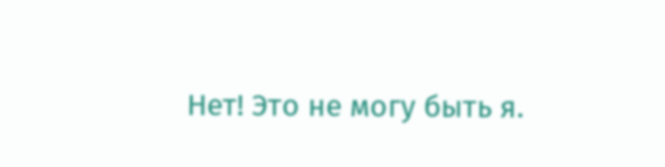Нет! Это не могу быть я.